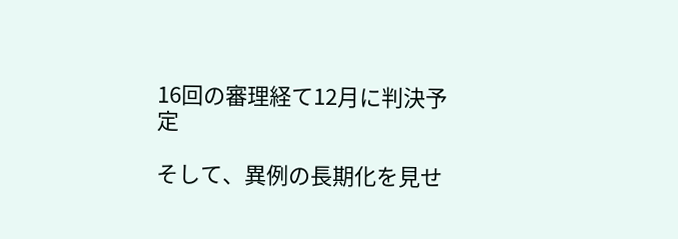16回の審理経て12月に判決予定

そして、異例の長期化を見せ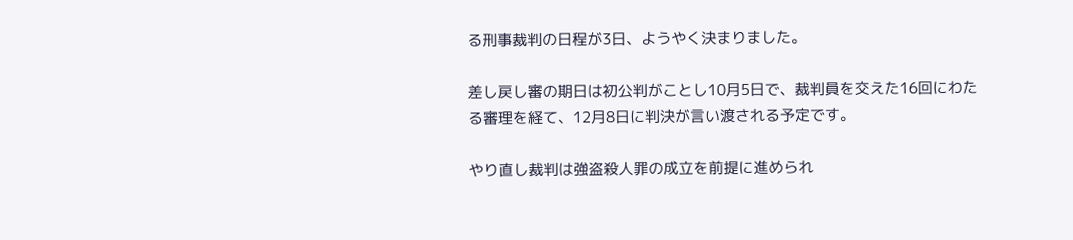る刑事裁判の日程が3日、ようやく決まりました。

差し戻し審の期日は初公判がことし10月5日で、裁判員を交えた16回にわたる審理を経て、12月8日に判決が言い渡される予定です。

やり直し裁判は強盗殺人罪の成立を前提に進められ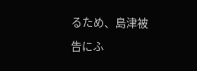るため、島津被告にふ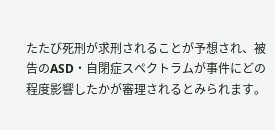たたび死刑が求刑されることが予想され、被告のASD・自閉症スペクトラムが事件にどの程度影響したかが審理されるとみられます。